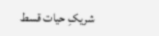شریکِ حیات قسط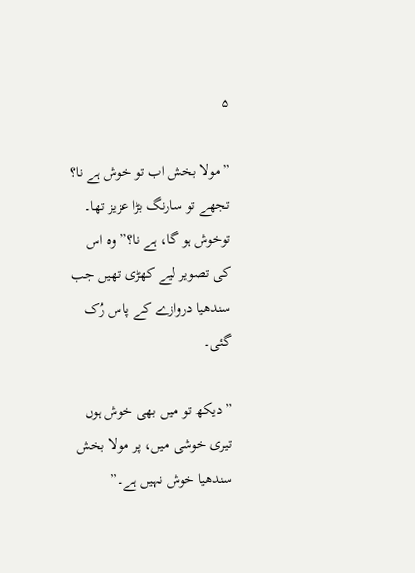۵

”مولا بخش اب تو خوش ہے نا؟ تجھے تو سارنگ بڑا عزیز تھا۔ توخوش ہو گا، ہے نا؟” وہ اس کی تصویر لیے کھڑی تھیں جب سندھیا دروازے کے پاس رُک گئی۔

”دیکھ تو میں بھی خوش ہوں تیری خوشی میں، پر مولا بخش سندھیا خوش نہیں ہے۔”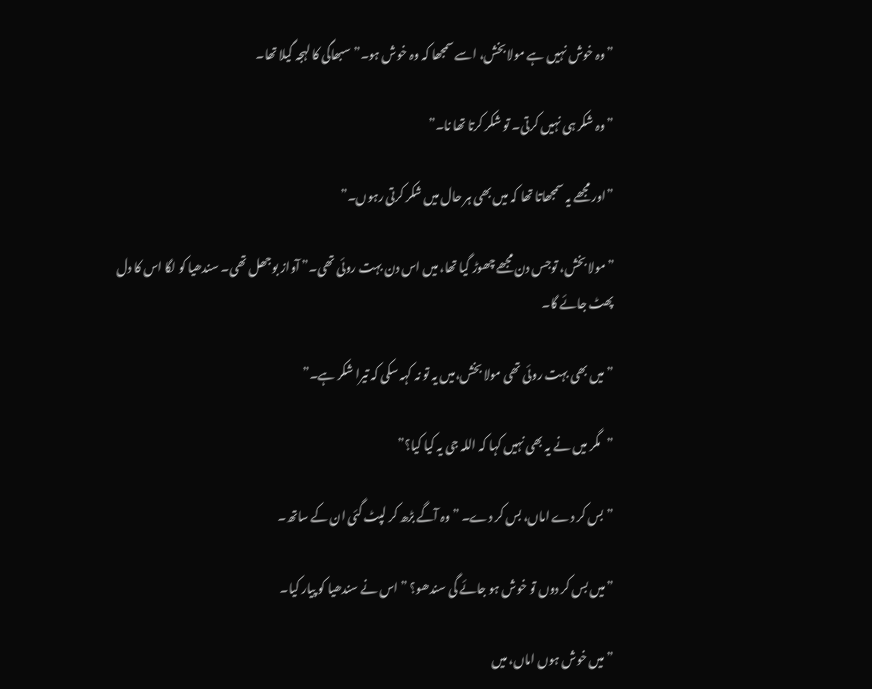”وہ خوش نہیں ہے مولا بخش، اسے سمجھا کہ وہ خوش ہو۔” سبھاگی کا لہجہ گیلا تھا۔

”وہ شکر ہی نہیں کرتی۔ تو شکر کرتا تھا نا۔”

”اور مجھے یہ سمجھاتا تھا کہ میں بھی ہر حال میں شکر کرتی رہوں۔”

”مولا بخش، توجس دن مجھے چھوڑ گیا تھا، میں اس دن بہت روئی تھی۔” آواز بوجھل تھی۔ سندھیا کو لگا اس کا دل پھٹ جائے گا۔

”میں بھی بہت روئی تھی مولا بخش،میں یہ تو نہ کہہ سکی کہ تیرا شکر ہے۔”

”مگر میں نے یہ بھی نہیں کہا کہ اللہ جی یہ کیا کیا؟”

”بس کر دے اماں، بس کر دے۔ ”وہ آگے بڑھ کر لپٹ گئی ان کے ساتھ۔

”میں بس کر دوں تو خوش ہو جائے گی سندھو؟ ” اس نے سندھیا کو پیار کیا۔

”میں خوش ہوں اماں، میں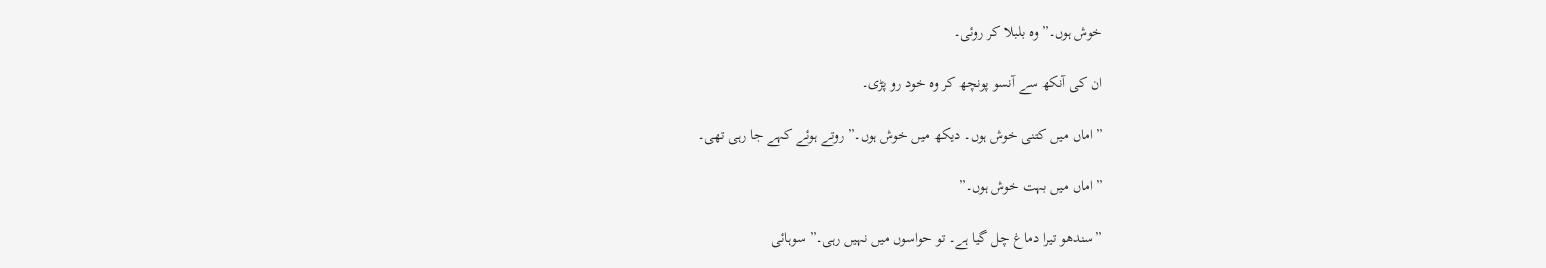خوش ہوں۔” وہ بلبلا کر روئی۔

ان کی آنکھ سے آنسو پونچھ کر وہ خود رو پڑی۔

”اماں میں کتنی خوش ہوں۔ دیکھ میں خوش ہوں۔” روتے ہوئے کہے جا رہی تھی۔

”اماں میں بہت خوش ہوں۔”

”سندھو تیرا دماغ چل گیا ہے۔ تو حواسوں میں نہیں رہی۔” سوہائی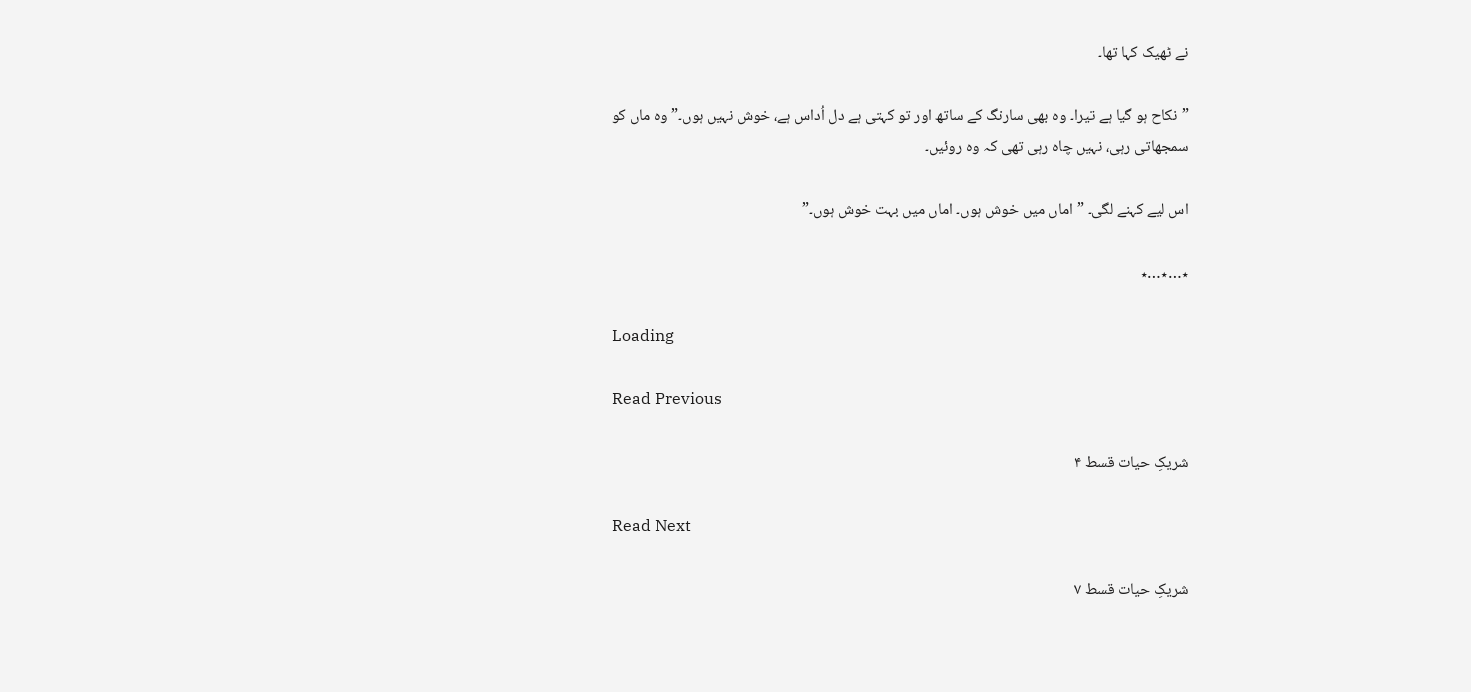نے ٹھیک کہا تھا۔

”نکاح ہو گیا ہے تیرا۔ وہ بھی سارنگ کے ساتھ اور تو کہتی ہے دل اُداس ہے، خوش نہیں ہوں۔” وہ ماں کو سمجھاتی رہی، نہیں چاہ رہی تھی کہ وہ روئیں۔

اس لیے کہنے لگی۔ ”اماں میں خوش ہوں۔ اماں میں بہت خوش ہوں۔”

٭…٭…٭

Loading

Read Previous

شریکِ حیات قسط ۴

Read Next

شریکِ حیات قسط ۷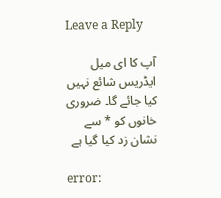Leave a Reply

آپ کا ای میل ایڈریس شائع نہیں کیا جائے گا۔ ضروری خانوں کو * سے نشان زد کیا گیا ہے

error: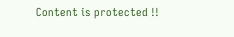Content is protected !!